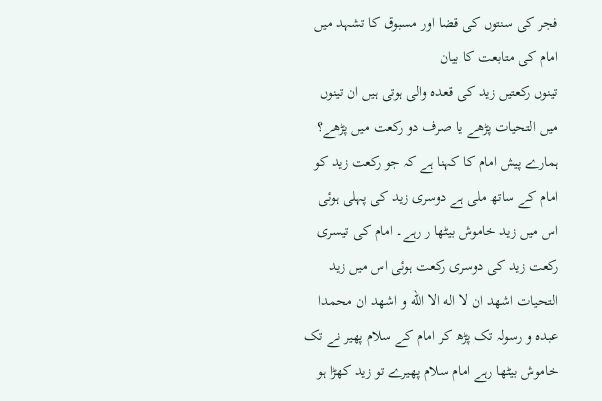فجر کی سنتوں کی قضا اور مسبوق کا تشہد میں امام کی متابعت کا بیان
تینوں رکعتیں زید کی قعدہ والی ہوتی ہیں ان تینوں میں التحیات پڑھے یا صرف دو رکعت میں پڑھے؟ ہمارے پیش امام کا کہنا ہے کہ جو رکعت زید کو امام کے ساتھ ملی ہے دوسری زید کی پہلی ہوئی اس میں زید خاموش بیٹھا ر رہے۔ امام کی تیسری رکعت زید کی دوسری رکعت ہوئی اس میں زید التحیات اشهد ان لا اله الا الله و اشهد ان محمدا عبدہ و رسولہ تک پڑھ کر امام کے سلام پھیر نے تک خاموش بیٹھا رہے امام سلام پھیرے تو زید کھڑا ہو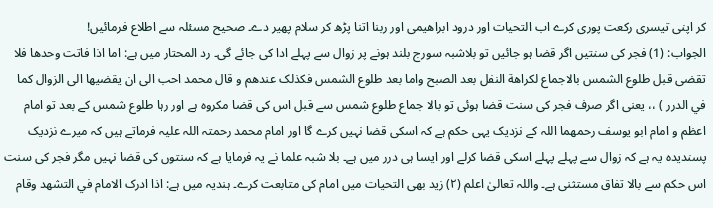کر اپنی تیسری رکعت پوری کرے اب التحیات اور درود ابراھیمی اور ربنا اتنا پڑھ کر سلام پھیر دے۔ صحیح مسئلہ سے اطلاع فرمائیں!
الجواب: (1) فجر کی سنتیں اگر قضا ہو جائیں تو بلاشبہ سورج بلند ہونے پر زوال سے پہلے ادا کی جائے گی۔ رد المحتار میں ہے: اما اذا فاتت وحدها فلا تقضى قبل طلوع الشمس بالاجماع لكراهة النفل بعد الصبح واما بعد طلوع الشمس فکذلک عندهم و قال محمد احب الی ان يقضيها الى الزوال كما في الدرر ) ،، یعنی اگر صرف فجر کی سنت قضا ہوئی تو بالا جماع طلوع شمس سے قبل اس کی قضا مکروہ ہے اور رہا طلوع شمس کے بعد تو امام اعظم و امام ابو یوسف رحمھما اللہ کے نزدیک یہی حکم ہے کہ اسکی قضا نہیں کرے گا اور امام محمد رحمتہ اللہ علیہ فرماتے ہیں کہ میرے نزدیک پسندیدہ یہ ہے کہ زوال سے پہلے پہلے اسکی قضا کرلے اور ایسا ہی درر میں ہے۔ بلا شبہ علما نے یہ فرمایا ہے کہ سنتوں کی قضا نہیں مگر فجر کی سنت اس حکم سے بالا تفاق مستثنی ہے۔ واللہ تعالیٰ اعلم (۲) زید بھی التحیات میں امام کی متابعت کرے۔ ہندیہ میں ہے: اذا ادرک الامام في التشهد وقام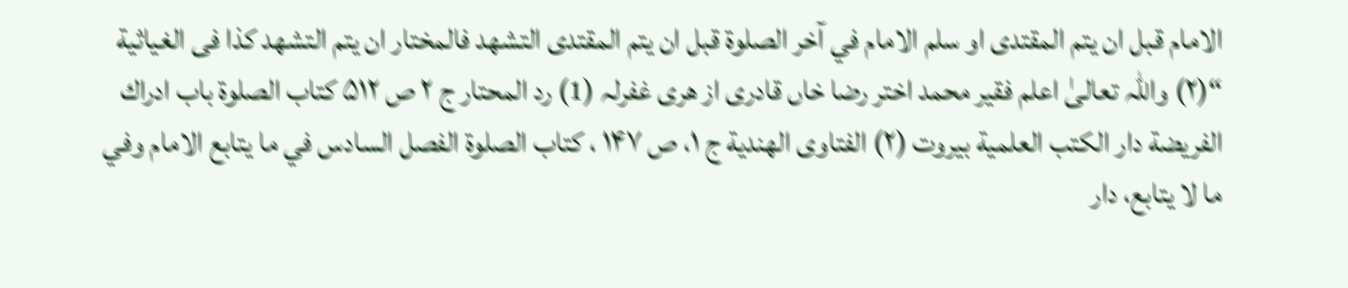الامام قبل ان يتم المقتدى او سلم الامام في آخر الصلوة قبل ان يتم المقتدى التشهد فالمختار ان يتم التشهد کذا فی الغیاثیة “(۲) واللہ تعالیٰ اعلم فقیر محمد اختر رضا خاں قادری از هری غفرلہ (1) رد المحتار ج ۲ ص ۵۱۲ كتاب الصلوة باب ادراك الفريضة دار الكتب العلمية بيروت (۲) الفتاوى الهندية ج ۱، ص ۱۴۷ ، كتاب الصلوة الفصل السادس في ما يتابع الامام وفي ما لا يتابع، دار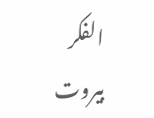الفکر بيروت